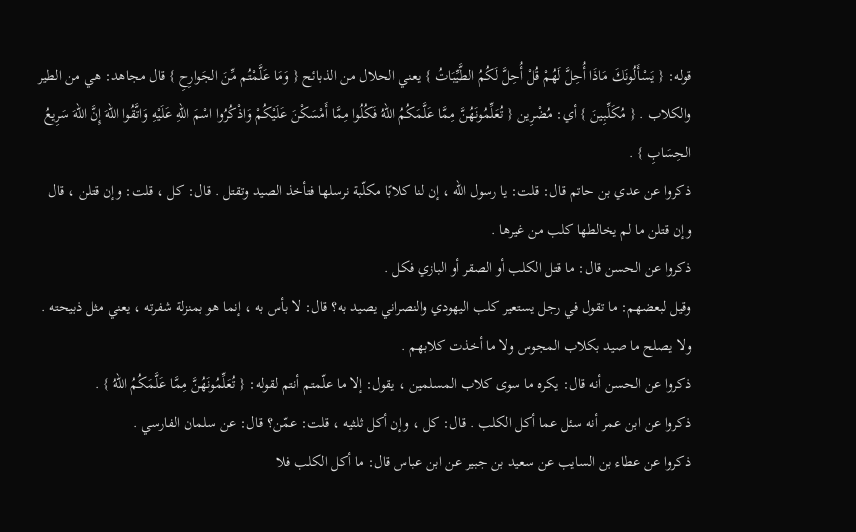قوله: { يَسْأَلُونَكَ مَاذَا أُحِلَّ لَهُمْ قُلْ أُحِلَّ لَكُمُ الطَّيِّبَاتُ } يعني الحلال من الذبائح { وَمَا عَلَّمْتُم مِّنَ الجَوارِحِ } قال مجاهد: هي من الطير والكلاب . { مُكَلِّبِينَ } أي: مُضْرِين { تُعَلِّمُونَهُنَّ مِمَّا عَلَّمَكُمُ اللهُ فَكُلُوا مِمَّا أَمْسَكْنَ عَلَيْكُمْ وَاذْكُرُوا اسْمَ اللهِ عَلَيْهِ وَاتَّقُوا اللهَ إِنَّ اللهَ سَرِيعُ الحِسَابِ } .
ذكروا عن عدي بن حاتم قال: قلت: يا رسول الله ، إن لنا كلابًا مكلّبة نرسلها فتأخذ الصيد وتقتل . قال: كل ، قلت: وإن قتلن ، قال وإن قتلن ما لم يخالطها كلب من غيرها .
ذكروا عن الحسن قال: ما قتل الكلب أو الصقر أو البازي فكل .
وقيل لبعضهم: ما تقول في رجل يستعير كلب اليهودي والنصراني يصيد به؟ قال: لا بأس به ، إنما هو بمنزلة شفرته ، يعني مثل ذبيحته . ولا يصلح ما صيد بكلاب المجوس ولا ما أخذت كلابهم .
ذكروا عن الحسن أنه قال: يكره ما سوى كلاب المسلمين ، يقول: إلا ما علّمتم أنتم لقوله: { تُعَلِّمُونَهُنَّ مِمَّا عَلَّمَكُمُ اللهُ } .
ذكروا عن ابن عمر أنه سئل عما أكل الكلب . قال: كل ، وإن أكل ثلثيه ، قلت: عمّن؟ قال: عن سلمان الفارسي .
ذكروا عن عطاء بن السايب عن سعيد بن جبير عن ابن عباس قال: ما أكل الكلب فلا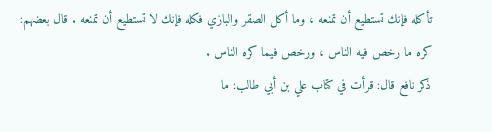تأكله فإنك تستطيع أن تمنعه ، وما أكل الصقر والبازي فكله فإنك لا تستطيع أن تمنعه . قال بعضهم: كره ما رخص فيه الناس ، ورخص فيما كره الناس .
ذكر نافع قال: قرأت في كتاب علي بن أبي طالب: ما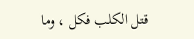قتل الكلب فكل ، وما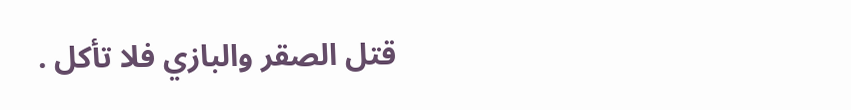قتل الصقر والبازي فلا تأكل .